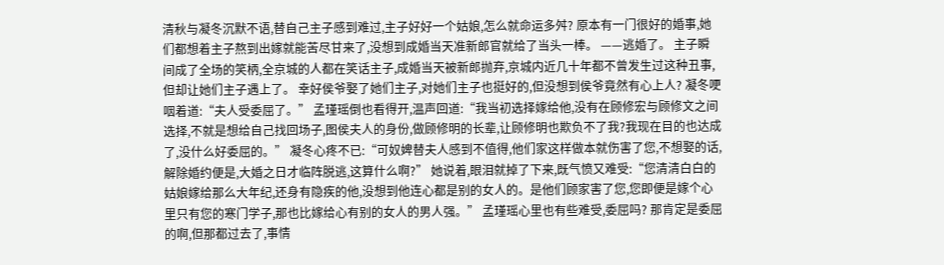清秋与凝冬沉默不语,替自己主子感到难过,主子好好一个姑娘,怎么就命运多舛? 原本有一门很好的婚事,她们都想着主子熬到出嫁就能苦尽甘来了,没想到成婚当天准新郎官就给了当头一棒。 ——逃婚了。 主子瞬间成了全场的笑柄,全京城的人都在笑话主子,成婚当天被新郎抛弃,京城内近几十年都不曾发生过这种丑事,但却让她们主子遇上了。 幸好侯爷娶了她们主子,对她们主子也挺好的,但没想到侯爷竟然有心上人? 凝冬哽咽着道:“夫人受委屈了。” 孟瑾瑶倒也看得开,温声回道:“我当初选择嫁给他,没有在顾修宏与顾修文之间选择,不就是想给自己找回场子,图侯夫人的身份,做顾修明的长辈,让顾修明也欺负不了我?我现在目的也达成了,没什么好委屈的。” 凝冬心疼不已:“可奴婢替夫人感到不值得,他们家这样做本就伤害了您,不想娶的话,解除婚约便是,大婚之日才临阵脱逃,这算什么啊?” 她说着,眼泪就掉了下来,既气愤又难受:“您清清白白的姑娘嫁给那么大年纪,还身有隐疾的他,没想到他连心都是别的女人的。是他们顾家害了您,您即便是嫁个心里只有您的寒门学子,那也比嫁给心有别的女人的男人强。” 孟瑾瑶心里也有些难受,委屈吗? 那肯定是委屈的啊,但那都过去了,事情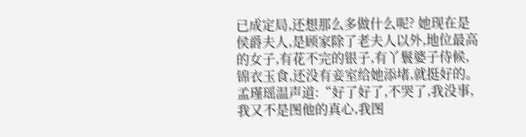已成定局,还想那么多做什么呢? 她现在是侯爵夫人,是顾家除了老夫人以外,地位最高的女子,有花不完的银子,有丫鬟婆子侍候,锦衣玉食,还没有妾室给她添堵,就挺好的。 孟瑾瑶温声道:“好了好了,不哭了,我没事,我又不是图他的真心,我图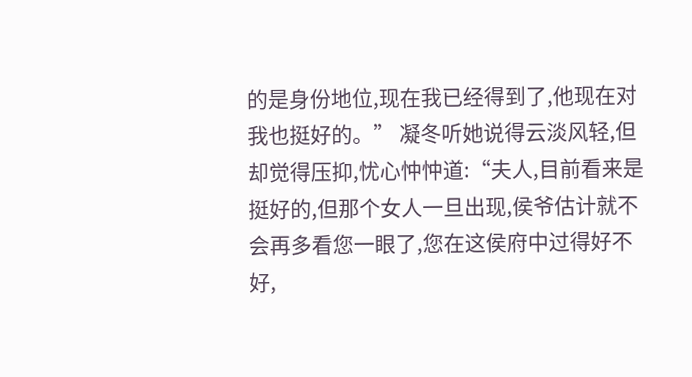的是身份地位,现在我已经得到了,他现在对我也挺好的。” 凝冬听她说得云淡风轻,但却觉得压抑,忧心忡忡道:“夫人,目前看来是挺好的,但那个女人一旦出现,侯爷估计就不会再多看您一眼了,您在这侯府中过得好不好,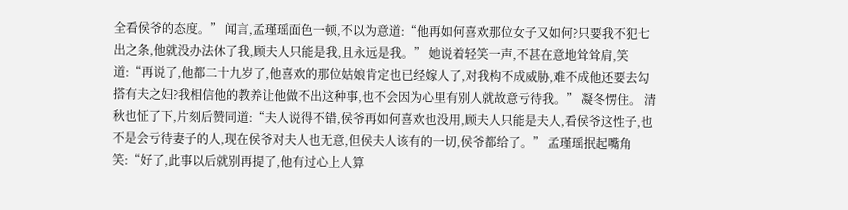全看侯爷的态度。” 闻言,孟瑾瑶面色一顿,不以为意道:“他再如何喜欢那位女子又如何?只要我不犯七出之条,他就没办法休了我,顾夫人只能是我,且永远是我。” 她说着轻笑一声,不甚在意地耸耸肩,笑道:“再说了,他都二十九岁了,他喜欢的那位姑娘肯定也已经嫁人了,对我构不成威胁,难不成他还要去勾搭有夫之妇?我相信他的教养让他做不出这种事,也不会因为心里有别人就故意亏待我。” 凝冬愣住。 清秋也怔了下,片刻后赞同道:“夫人说得不错,侯爷再如何喜欢也没用,顾夫人只能是夫人,看侯爷这性子,也不是会亏待妻子的人,现在侯爷对夫人也无意,但侯夫人该有的一切,侯爷都给了。” 孟瑾瑶抿起嘴角笑:“好了,此事以后就别再提了,他有过心上人算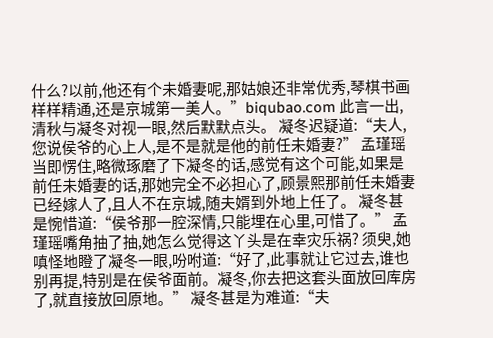什么?以前,他还有个未婚妻呢,那姑娘还非常优秀,琴棋书画样样精通,还是京城第一美人。”biqubao.com 此言一出,清秋与凝冬对视一眼,然后默默点头。 凝冬迟疑道:“夫人,您说侯爷的心上人,是不是就是他的前任未婚妻?” 孟瑾瑶当即愣住,略微琢磨了下凝冬的话,感觉有这个可能,如果是前任未婚妻的话,那她完全不必担心了,顾景熙那前任未婚妻已经嫁人了,且人不在京城,随夫婿到外地上任了。 凝冬甚是惋惜道:“侯爷那一腔深情,只能埋在心里,可惜了。” 孟瑾瑶嘴角抽了抽,她怎么觉得这丫头是在幸灾乐祸? 须臾,她嗔怪地瞪了凝冬一眼,吩咐道:“好了,此事就让它过去,谁也别再提,特别是在侯爷面前。凝冬,你去把这套头面放回库房了,就直接放回原地。” 凝冬甚是为难道:“夫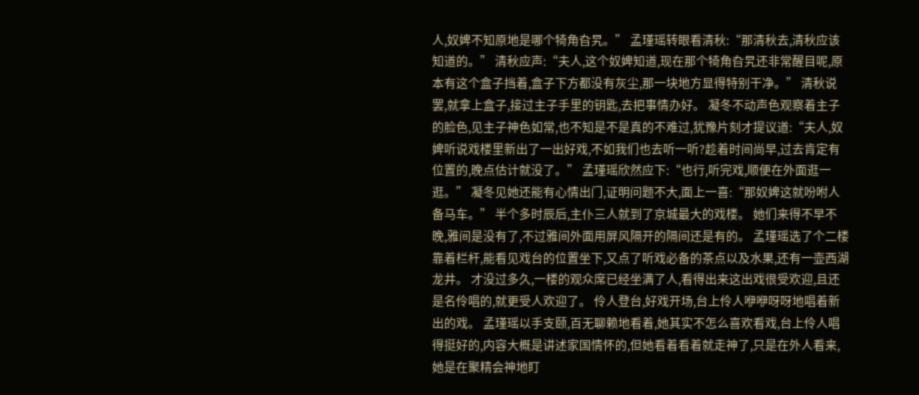人,奴婢不知原地是哪个犄角旮旯。” 孟瑾瑶转眼看清秋:“那清秋去,清秋应该知道的。” 清秋应声:“夫人,这个奴婢知道,现在那个犄角旮旯还非常醒目呢,原本有这个盒子挡着,盒子下方都没有灰尘,那一块地方显得特别干净。” 清秋说罢,就拿上盒子,接过主子手里的钥匙,去把事情办好。 凝冬不动声色观察着主子的脸色,见主子神色如常,也不知是不是真的不难过,犹豫片刻才提议道:“夫人,奴婢听说戏楼里新出了一出好戏,不如我们也去听一听?趁着时间尚早,过去肯定有位置的,晚点估计就没了。” 孟瑾瑶欣然应下:“也行,听完戏,顺便在外面逛一逛。” 凝冬见她还能有心情出门,证明问题不大,面上一喜:“那奴婢这就吩咐人备马车。” 半个多时辰后,主仆三人就到了京城最大的戏楼。 她们来得不早不晚,雅间是没有了,不过雅间外面用屏风隔开的隔间还是有的。 孟瑾瑶选了个二楼靠着栏杆,能看见戏台的位置坐下,又点了听戏必备的茶点以及水果,还有一壶西湖龙井。 才没过多久,一楼的观众席已经坐满了人,看得出来这出戏很受欢迎,且还是名伶唱的,就更受人欢迎了。 伶人登台,好戏开场,台上伶人咿咿呀呀地唱着新出的戏。 孟瑾瑶以手支颐,百无聊赖地看着,她其实不怎么喜欢看戏,台上伶人唱得挺好的,内容大概是讲述家国情怀的,但她看着看着就走神了,只是在外人看来,她是在聚精会神地盯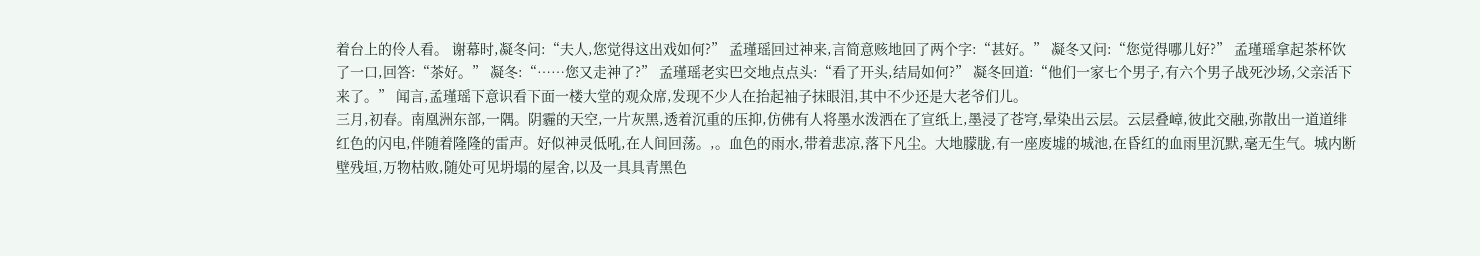着台上的伶人看。 谢幕时,凝冬问:“夫人,您觉得这出戏如何?” 孟瑾瑶回过神来,言简意赅地回了两个字:“甚好。” 凝冬又问:“您觉得哪儿好?” 孟瑾瑶拿起茶杯饮了一口,回答:“茶好。” 凝冬:“……您又走神了?” 孟瑾瑶老实巴交地点点头:“看了开头,结局如何?” 凝冬回道:“他们一家七个男子,有六个男子战死沙场,父亲活下来了。” 闻言,孟瑾瑶下意识看下面一楼大堂的观众席,发现不少人在抬起袖子抹眼泪,其中不少还是大老爷们儿。
三月,初春。南凰洲东部,一隅。阴霾的天空,一片灰黑,透着沉重的压抑,仿佛有人将墨水泼洒在了宣纸上,墨浸了苍穹,晕染出云层。云层叠嶂,彼此交融,弥散出一道道绯红色的闪电,伴随着隆隆的雷声。好似神灵低吼,在人间回荡。,。血色的雨水,带着悲凉,落下凡尘。大地朦胧,有一座废墟的城池,在昏红的血雨里沉默,毫无生气。城内断壁残垣,万物枯败,随处可见坍塌的屋舍,以及一具具青黑色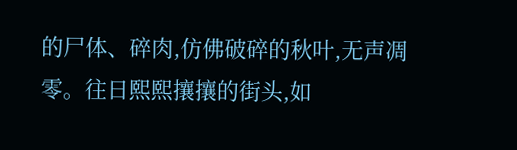的尸体、碎肉,仿佛破碎的秋叶,无声凋零。往日熙熙攘攘的街头,如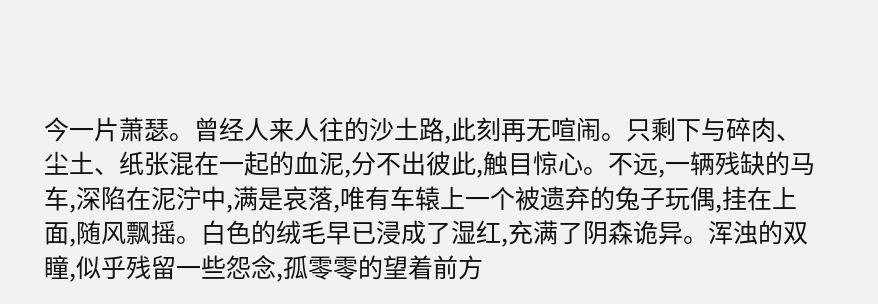今一片萧瑟。曾经人来人往的沙土路,此刻再无喧闹。只剩下与碎肉、尘土、纸张混在一起的血泥,分不出彼此,触目惊心。不远,一辆残缺的马车,深陷在泥泞中,满是哀落,唯有车辕上一个被遗弃的兔子玩偶,挂在上面,随风飘摇。白色的绒毛早已浸成了湿红,充满了阴森诡异。浑浊的双瞳,似乎残留一些怨念,孤零零的望着前方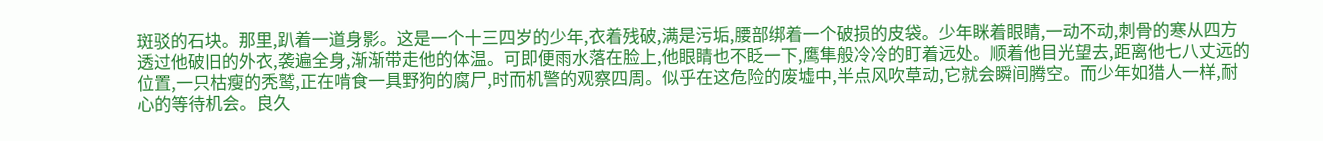斑驳的石块。那里,趴着一道身影。这是一个十三四岁的少年,衣着残破,满是污垢,腰部绑着一个破损的皮袋。少年眯着眼睛,一动不动,刺骨的寒从四方透过他破旧的外衣,袭遍全身,渐渐带走他的体温。可即便雨水落在脸上,他眼睛也不眨一下,鹰隼般冷冷的盯着远处。顺着他目光望去,距离他七八丈远的位置,一只枯瘦的秃鹫,正在啃食一具野狗的腐尸,时而机警的观察四周。似乎在这危险的废墟中,半点风吹草动,它就会瞬间腾空。而少年如猎人一样,耐心的等待机会。良久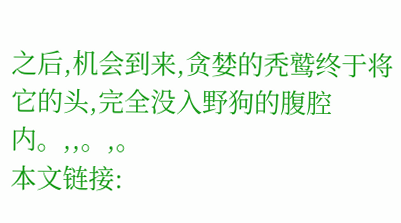之后,机会到来,贪婪的秃鹫终于将它的头,完全没入野狗的腹腔内。,,。,。
本文链接: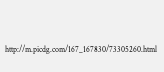http://m.picdg.com/167_167830/73305260.html